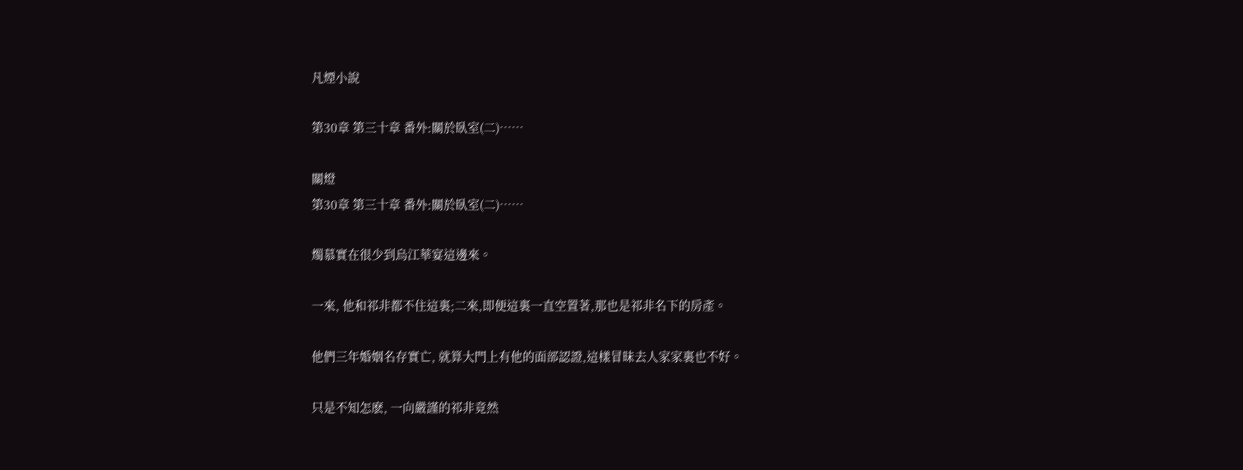凡煙小說

第30章 第三十章 番外:關於臥室(二)……

關燈
第30章 第三十章 番外:關於臥室(二)……

燭慕實在很少到烏江華宴這邊來。

一來, 他和祁非都不住這裏;二來,即便這裏一直空置著,那也是祁非名下的房產。

他們三年婚姻名存實亡, 就算大門上有他的面部認證,這樣冒昧去人家家裏也不好。

只是不知怎麽, 一向嚴謹的祁非竟然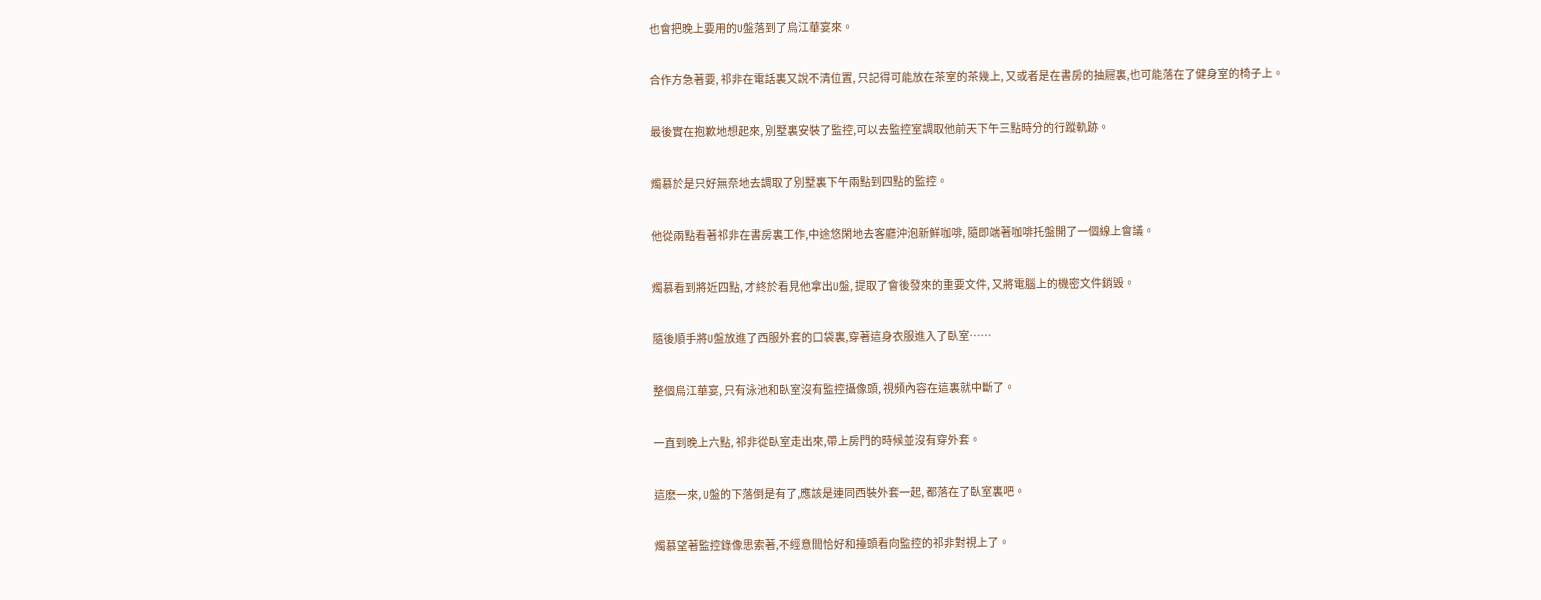也會把晚上要用的U盤落到了烏江華宴來。

合作方急著要, 祁非在電話裏又說不清位置, 只記得可能放在茶室的茶幾上, 又或者是在書房的抽屜裏,也可能落在了健身室的椅子上。

最後實在抱歉地想起來, 別墅裏安裝了監控,可以去監控室調取他前天下午三點時分的行蹤軌跡。

燭慕於是只好無奈地去調取了別墅裏下午兩點到四點的監控。

他從兩點看著祁非在書房裏工作,中途悠閑地去客廳沖泡新鮮咖啡, 隨即端著咖啡托盤開了一個線上會議。

燭慕看到將近四點, 才終於看見他拿出U盤, 提取了會後發來的重要文件, 又將電腦上的機密文件銷毀。

隨後順手將U盤放進了西服外套的口袋裏,穿著這身衣服進入了臥室……

整個烏江華宴, 只有泳池和臥室沒有監控攝像頭, 視頻內容在這裏就中斷了。

一直到晚上六點, 祁非從臥室走出來,帶上房門的時候並沒有穿外套。

這麽一來, U盤的下落倒是有了,應該是連同西裝外套一起, 都落在了臥室裏吧。

燭慕望著監控錄像思索著,不經意間恰好和擡頭看向監控的祁非對視上了。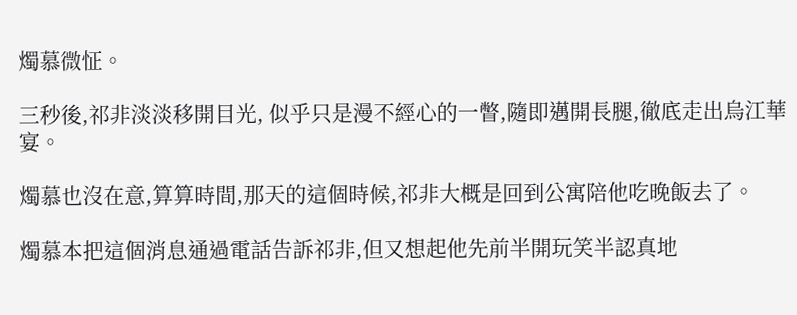燭慕微怔。

三秒後,祁非淡淡移開目光, 似乎只是漫不經心的一瞥,隨即邁開長腿,徹底走出烏江華宴。

燭慕也沒在意,算算時間,那天的這個時候,祁非大概是回到公寓陪他吃晚飯去了。

燭慕本把這個消息通過電話告訴祁非,但又想起他先前半開玩笑半認真地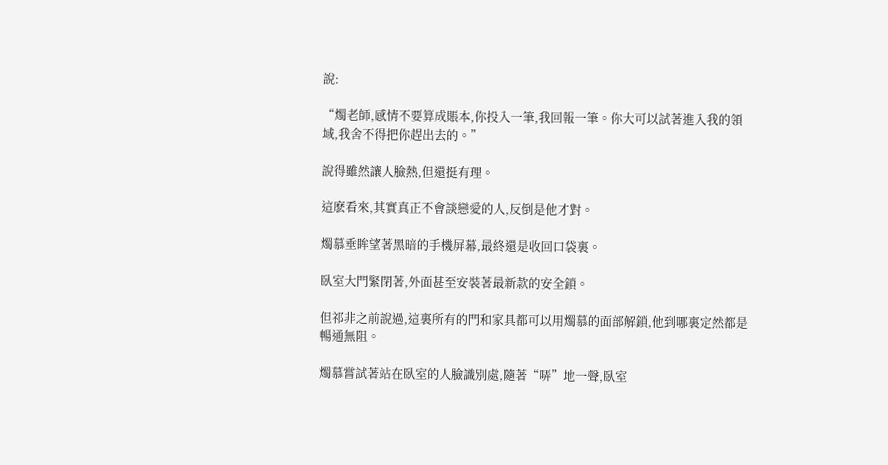說:

“燭老師,感情不要算成賬本,你投入一筆,我回報一筆。你大可以試著進入我的領域,我舍不得把你趕出去的。”

說得雖然讓人臉熱,但還挺有理。

這麽看來,其實真正不會談戀愛的人,反倒是他才對。

燭慕垂眸望著黑暗的手機屏幕,最終還是收回口袋裏。

臥室大門緊閉著,外面甚至安裝著最新款的安全鎖。

但祁非之前說過,這裏所有的門和家具都可以用燭慕的面部解鎖,他到哪裏定然都是暢通無阻。

燭慕嘗試著站在臥室的人臉識別處,隨著“哢”地一聲,臥室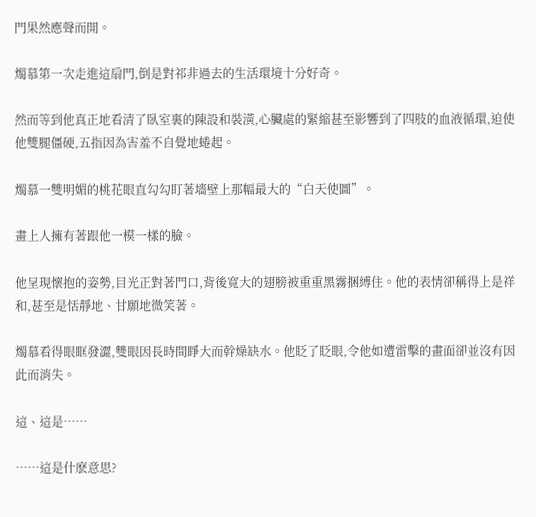門果然應聲而開。

燭慕第一次走進這扇門,倒是對祁非過去的生活環境十分好奇。

然而等到他真正地看清了臥室裏的陳設和裝潢,心臟處的緊縮甚至影響到了四肢的血液循環,迫使他雙腿僵硬,五指因為害羞不自覺地蜷起。

燭慕一雙明媚的桃花眼直勾勾盯著墻壁上那幅最大的“白天使圖”。

畫上人擁有著跟他一模一樣的臉。

他呈現懷抱的姿勢,目光正對著門口,背後寬大的翅膀被重重黑霧捆縛住。他的表情卻稱得上是祥和,甚至是恬靜地、甘願地微笑著。

燭慕看得眼眶發澀,雙眼因長時間睜大而幹燥缺水。他眨了眨眼,令他如遭雷擊的畫面卻並沒有因此而消失。

這、這是……

……這是什麽意思?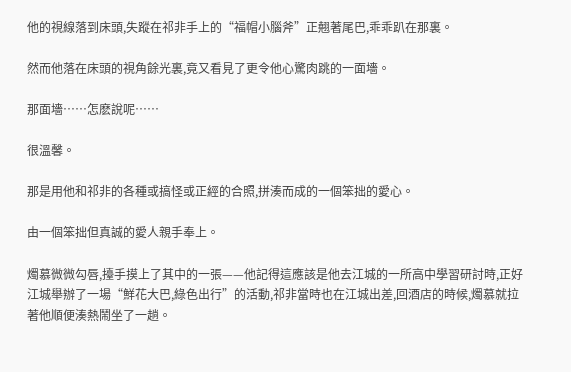他的視線落到床頭,失蹤在祁非手上的“福帽小腦斧”正翹著尾巴,乖乖趴在那裏。

然而他落在床頭的視角餘光裏,竟又看見了更令他心驚肉跳的一面墻。

那面墻……怎麽說呢……

很溫馨。

那是用他和祁非的各種或搞怪或正經的合照,拼湊而成的一個笨拙的愛心。

由一個笨拙但真誠的愛人親手奉上。

燭慕微微勾唇,擡手摸上了其中的一張——他記得這應該是他去江城的一所高中學習研討時,正好江城舉辦了一場“鮮花大巴,綠色出行”的活動,祁非當時也在江城出差,回酒店的時候,燭慕就拉著他順便湊熱鬧坐了一趟。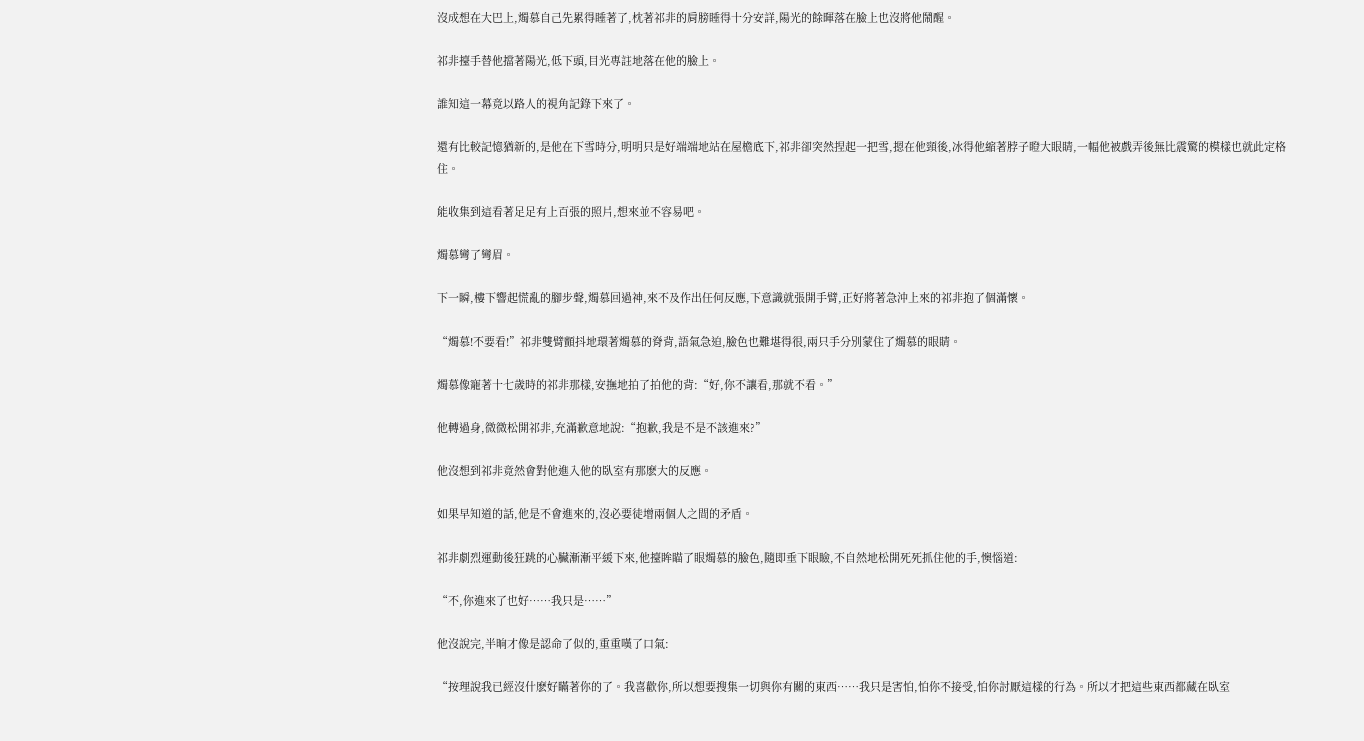沒成想在大巴上,燭慕自己先累得睡著了,枕著祁非的肩膀睡得十分安詳,陽光的餘暉落在臉上也沒將他鬧醒。

祁非擡手替他擋著陽光,低下頭,目光專註地落在他的臉上。

誰知這一幕竟以路人的視角記錄下來了。

還有比較記憶猶新的,是他在下雪時分,明明只是好端端地站在屋檐底下,祁非卻突然捏起一把雪,摁在他頸後,冰得他縮著脖子瞪大眼睛,一幅他被戲弄後無比震驚的模樣也就此定格住。

能收集到這看著足足有上百張的照片,想來並不容易吧。

燭慕彎了彎眉。

下一瞬,樓下響起慌亂的腳步聲,燭慕回過神,來不及作出任何反應,下意識就張開手臂,正好將著急沖上來的祁非抱了個滿懷。

“燭慕!不要看!”祁非雙臂顫抖地環著燭慕的脊背,語氣急迫,臉色也難堪得很,兩只手分別蒙住了燭慕的眼睛。

燭慕像寵著十七歲時的祁非那樣,安撫地拍了拍他的背:“好,你不讓看,那就不看。”

他轉過身,微微松開祁非,充滿歉意地說:“抱歉,我是不是不該進來?”

他沒想到祁非竟然會對他進入他的臥室有那麽大的反應。

如果早知道的話,他是不會進來的,沒必要徒增兩個人之間的矛盾。

祁非劇烈運動後狂跳的心臟漸漸平緩下來,他擡眸瞄了眼燭慕的臉色,隨即垂下眼瞼,不自然地松開死死抓住他的手,懊惱道:

“不,你進來了也好……我只是……”

他沒說完,半晌才像是認命了似的,重重嘆了口氣:

“按理說我已經沒什麽好瞞著你的了。我喜歡你,所以想要搜集一切與你有關的東西……我只是害怕,怕你不接受,怕你討厭這樣的行為。所以才把這些東西都藏在臥室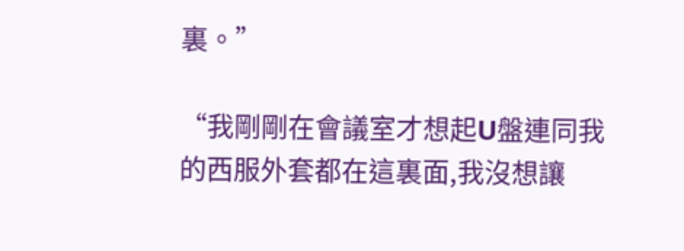裏。”

“我剛剛在會議室才想起U盤連同我的西服外套都在這裏面,我沒想讓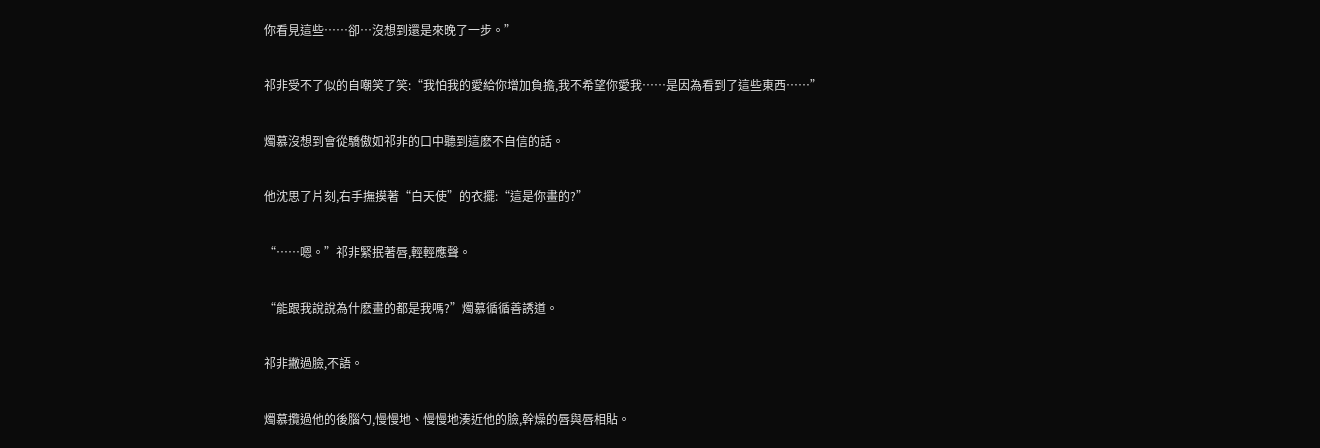你看見這些……卻…沒想到還是來晚了一步。”

祁非受不了似的自嘲笑了笑:“我怕我的愛給你增加負擔,我不希望你愛我……是因為看到了這些東西……”

燭慕沒想到會從驕傲如祁非的口中聽到這麽不自信的話。

他沈思了片刻,右手撫摸著“白天使”的衣擺:“這是你畫的?”

“……嗯。”祁非緊抿著唇,輕輕應聲。

“能跟我說說為什麽畫的都是我嗎?”燭慕循循善誘道。

祁非撇過臉,不語。

燭慕攬過他的後腦勺,慢慢地、慢慢地湊近他的臉,幹燥的唇與唇相貼。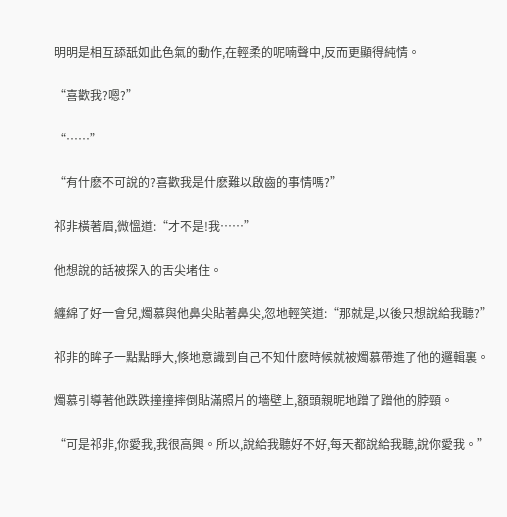明明是相互舔舐如此色氣的動作,在輕柔的呢喃聲中,反而更顯得純情。

“喜歡我?嗯?”

“……”

“有什麽不可說的?喜歡我是什麽難以啟齒的事情嗎?”

祁非橫著眉,微慍道:“才不是!我……”

他想說的話被探入的舌尖堵住。

纏綿了好一會兒,燭慕與他鼻尖貼著鼻尖,忽地輕笑道:“那就是,以後只想說給我聽?”

祁非的眸子一點點睜大,倏地意識到自己不知什麽時候就被燭慕帶進了他的邏輯裏。

燭慕引導著他跌跌撞撞摔倒貼滿照片的墻壁上,額頭親昵地蹭了蹭他的脖頸。

“可是祁非,你愛我,我很高興。所以,說給我聽好不好,每天都說給我聽,說你愛我。”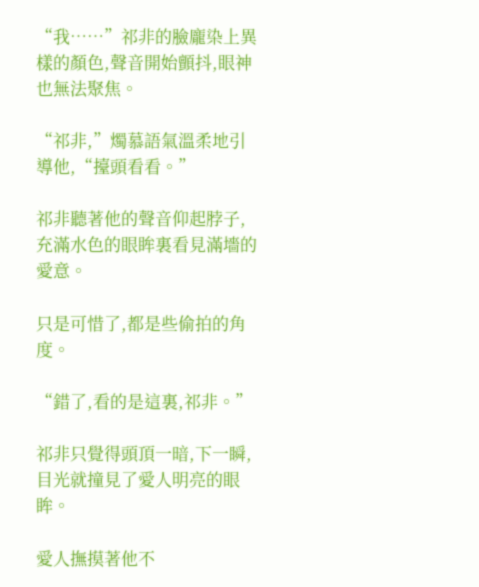“我……”祁非的臉龐染上異樣的顏色,聲音開始顫抖,眼神也無法聚焦。

“祁非,”燭慕語氣溫柔地引導他,“擡頭看看。”

祁非聽著他的聲音仰起脖子,充滿水色的眼眸裏看見滿墻的愛意。

只是可惜了,都是些偷拍的角度。

“錯了,看的是這裏,祁非。”

祁非只覺得頭頂一暗,下一瞬,目光就撞見了愛人明亮的眼眸。

愛人撫摸著他不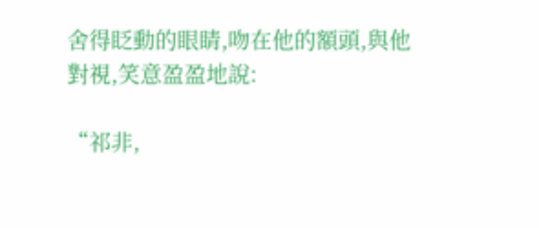舍得眨動的眼睛,吻在他的額頭,與他對視,笑意盈盈地說:

“祁非,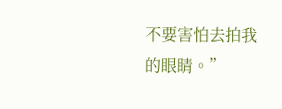不要害怕去拍我的眼睛。”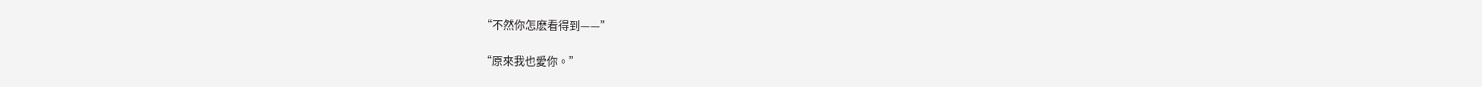“不然你怎麽看得到——”

“原來我也愛你。”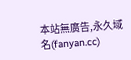本站無廣告,永久域名(fanyan.cc)